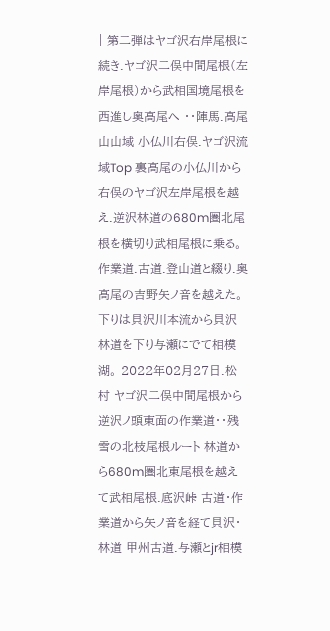| 第二弾はヤゴ沢右岸尾根に続き.ヤゴ沢二俣中間尾根(左岸尾根)から武相国境尾根を西進し奥高尾へ ・・陣馬.高尾山山域 小仏川右俣.ヤゴ沢流域Top 裏高尾の小仏川から右俣のヤゴ沢左岸尾根を越え.逆沢林道の680m圏北尾根を横切り武相尾根に乗る。 作業道.古道.登山道と綴り.奥高尾の吉野矢ノ音を越えた。下りは貝沢川本流から貝沢林道を下り与瀬にでて相模湖。 2022年02月27日.松村 ヤゴ沢二俣中間尾根から逆沢ノ頭東面の作業道・・残雪の北枝尾根ルート 林道から680m圏北東尾根を越えて武相尾根.底沢峠 古道・作業道から矢ノ音を経て貝沢・林道 甲州古道.与瀬とjr相模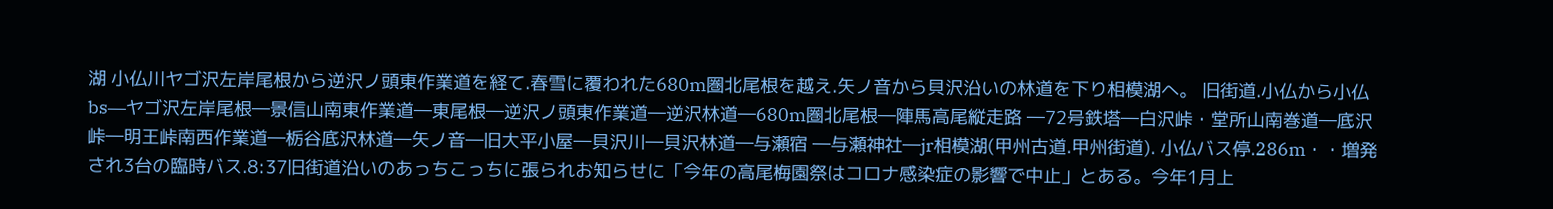湖 小仏川ヤゴ沢左岸尾根から逆沢ノ頭東作業道を経て.春雪に覆われた680m圏北尾根を越え.矢ノ音から貝沢沿いの林道を下り相模湖へ。 旧街道.小仏から小仏bs―ヤゴ沢左岸尾根―景信山南東作業道―東尾根―逆沢ノ頭東作業道―逆沢林道―680m圏北尾根―陣馬高尾縦走路 ―72号鉄塔―白沢峠・堂所山南巻道―底沢峠―明王峠南西作業道―栃谷底沢林道―矢ノ音―旧大平小屋―貝沢川―貝沢林道―与瀬宿 ―与瀬神社―jr相模湖(甲州古道.甲州街道). 小仏バス停.286m・・増発され3台の臨時バス.8:37旧街道沿いのあっちこっちに張られお知らせに「今年の高尾梅園祭はコロナ感染症の影響で中止」とある。今年1月上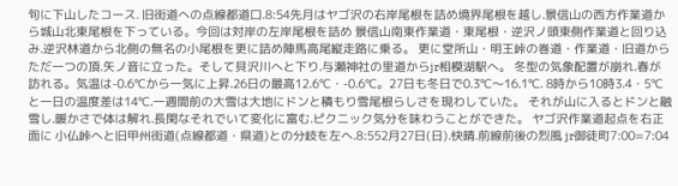旬に下山したコース. 旧街道への点線都道口.8:54先月はヤゴ沢の右岸尾根を詰め境界尾根を越し.景信山の西方作業道から城山北東尾根を下っている。今回は対岸の左岸尾根を詰め 景信山南東作業道・東尾根・逆沢ノ頭東側作業道と回り込み.逆沢林道から北側の無名の小尾根を更に詰め陣馬高尾縦走路に乗る。 更に堂所山・明王峠の巻道・作業道・旧道からただ一つの頂.矢ノ音に立った。そして貝沢川へと下り.与瀬神社の里道からjr相模湖駅へ。 冬型の気象配置が崩れ.春が訪れる。気温は-0.6℃から一気に上昇.26日の最高12.6℃・-0.6℃。27日も冬日で0.3℃〜16.1℃. 8時から10時3.4・5℃と一日の温度差は14℃.一週間前の大雪は大地にドンと積もり雪尾根らしさを現わしていた。 それが山に入るとドンと融雪し.暖かさで体は解れ.長閑なそれでいて変化に富む.ピクニック気分を味わうことができた。 ヤゴ沢作業道起点を右正面に 小仏峠へと旧甲州街道(点線都道・県道)との分岐を左へ.8:552月27日(日).快晴.前線前後の烈風 jr御徒町7:00=7:04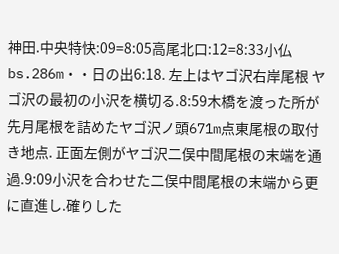神田.中央特快:09=8:05高尾北口:12=8:33小仏bs.286m・・日の出6:18. 左上はヤゴ沢右岸尾根 ヤゴ沢の最初の小沢を横切る.8:59木橋を渡った所が先月尾根を詰めたヤゴ沢ノ頭671m点東尾根の取付き地点. 正面左側がヤゴ沢二俣中間尾根の末端を通過.9:09小沢を合わせた二俣中間尾根の末端から更に直進し.確りした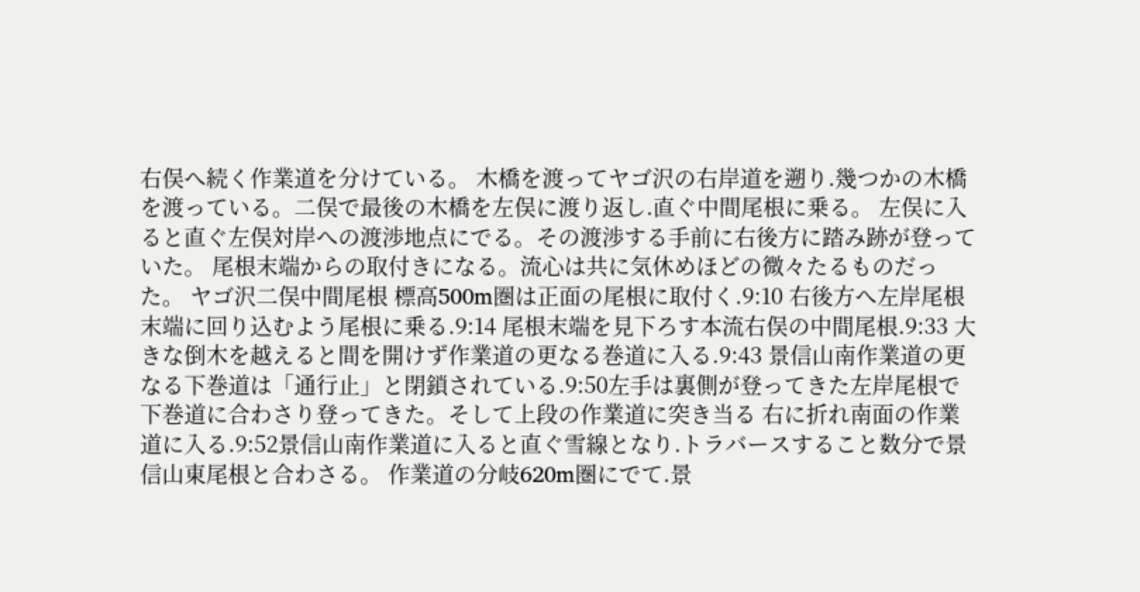右俣へ続く作業道を分けている。 木橋を渡ってヤゴ沢の右岸道を遡り.幾つかの木橋を渡っている。二俣で最後の木橋を左俣に渡り返し.直ぐ中間尾根に乗る。 左俣に入ると直ぐ左俣対岸への渡渉地点にでる。その渡渉する手前に右後方に踏み跡が登っていた。 尾根末端からの取付きになる。流心は共に気休めほどの微々たるものだった。 ヤゴ沢二俣中間尾根 標高500m圏は正面の尾根に取付く.9:10 右後方へ左岸尾根末端に回り込むよう尾根に乗る.9:14 尾根末端を見下ろす本流右俣の中間尾根.9:33 大きな倒木を越えると間を開けず作業道の更なる巻道に入る.9:43 景信山南作業道の更なる下巻道は「通行止」と閉鎖されている.9:50左手は裏側が登ってきた左岸尾根で下巻道に合わさり登ってきた。そして上段の作業道に突き当る 右に折れ南面の作業道に入る.9:52景信山南作業道に入ると直ぐ雪線となり.トラバースすること数分で景信山東尾根と合わさる。 作業道の分岐620m圏にでて.景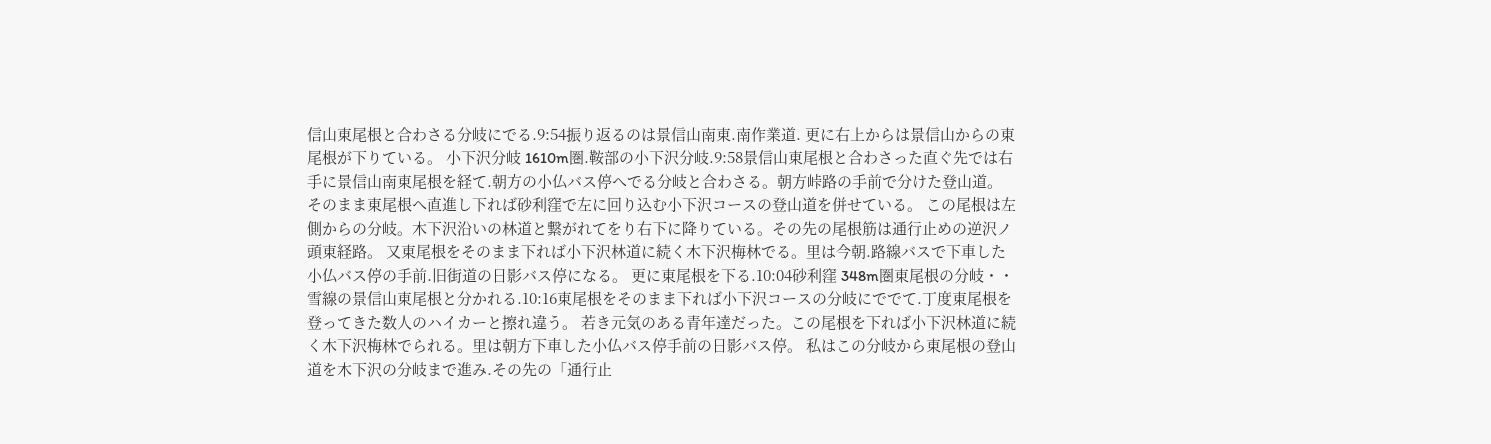信山東尾根と合わさる分岐にでる.9:54振り返るのは景信山南東.南作業道. 更に右上からは景信山からの東尾根が下りている。 小下沢分岐 1610m圏.鞍部の小下沢分岐.9:58景信山東尾根と合わさった直ぐ先では右手に景信山南東尾根を経て.朝方の小仏バス停へでる分岐と合わさる。朝方峠路の手前で分けた登山道。 そのまま東尾根へ直進し下れば砂利窪で左に回り込む小下沢コースの登山道を併せている。 この尾根は左側からの分岐。木下沢沿いの林道と繋がれてをり右下に降りている。その先の尾根筋は通行止めの逆沢ノ頭東経路。 又東尾根をそのまま下れば小下沢林道に続く木下沢梅林でる。里は今朝.路線バスで下車した小仏バス停の手前.旧街道の日影バス停になる。 更に東尾根を下る.10:04砂利窪 348m圏東尾根の分岐・・雪線の景信山東尾根と分かれる.10:16東尾根をそのまま下れば小下沢コースの分岐にででて.丁度東尾根を登ってきた数人のハイカーと擦れ違う。 若き元気のある青年達だった。この尾根を下れば小下沢林道に続く木下沢梅林でられる。里は朝方下車した小仏バス停手前の日影バス停。 私はこの分岐から東尾根の登山道を木下沢の分岐まで進み.その先の「通行止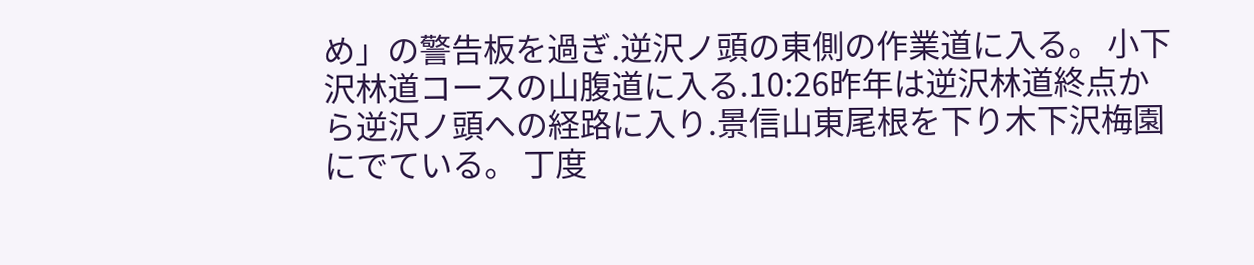め」の警告板を過ぎ.逆沢ノ頭の東側の作業道に入る。 小下沢林道コースの山腹道に入る.10:26昨年は逆沢林道終点から逆沢ノ頭への経路に入り.景信山東尾根を下り木下沢梅園にでている。 丁度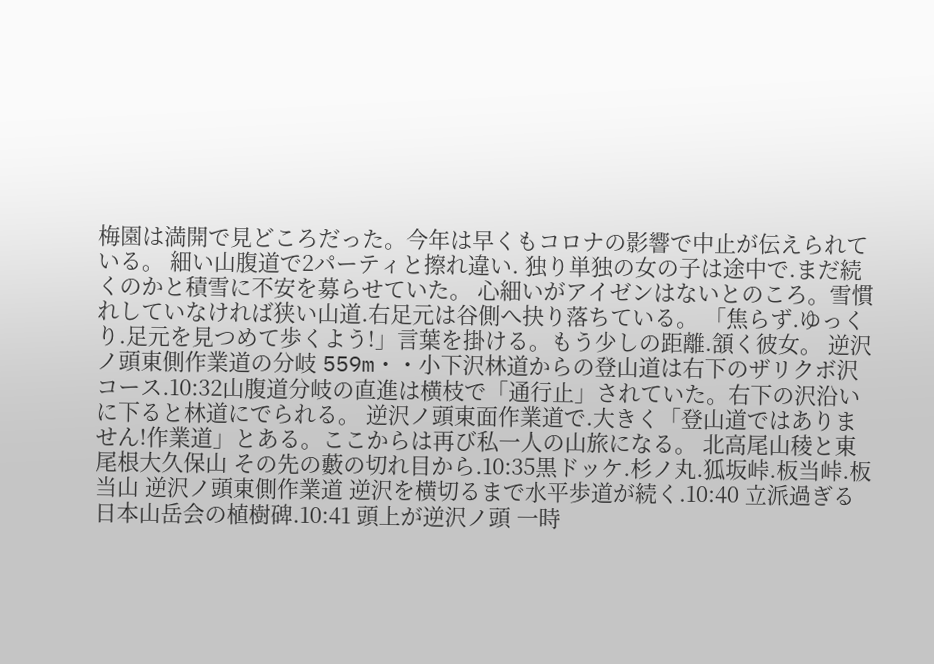梅園は満開で見どころだった。今年は早くもコロナの影響で中止が伝えられている。 細い山腹道で2パーティと擦れ違い. 独り単独の女の子は途中で.まだ続くのかと積雪に不安を募らせていた。 心細いがアイゼンはないとのころ。雪慣れしていなければ狭い山道.右足元は谷側へ抉り落ちている。 「焦らず.ゆっくり.足元を見つめて歩くよう!」言葉を掛ける。もう少しの距離.頷く彼女。 逆沢ノ頭東側作業道の分岐 559m・・小下沢林道からの登山道は右下のザリクボ沢コース.10:32山腹道分岐の直進は横枝で「通行止」されていた。右下の沢沿いに下ると林道にでられる。 逆沢ノ頭東面作業道で.大きく「登山道ではありません!作業道」とある。ここからは再び私一人の山旅になる。 北高尾山稜と東尾根大久保山 その先の藪の切れ目から.10:35黒ドッケ.杉ノ丸.狐坂峠.板当峠.板当山 逆沢ノ頭東側作業道 逆沢を横切るまで水平歩道が続く.10:40 立派過ぎる日本山岳会の植樹碑.10:41 頭上が逆沢ノ頭 一時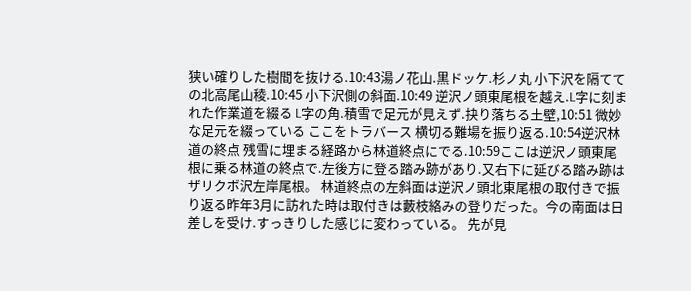狭い確りした樹間を抜ける.10:43湯ノ花山.黒ドッケ.杉ノ丸 小下沢を隔てての北高尾山稜.10:45 小下沢側の斜面.10:49 逆沢ノ頭東尾根を越え.L字に刻まれた作業道を綴る L字の角.積雪で足元が見えず.抉り落ちる土壁,10:51 微妙な足元を綴っている ここをトラバース 横切る難場を振り返る.10:54逆沢林道の終点 残雪に埋まる経路から林道終点にでる.10:59ここは逆沢ノ頭東尾根に乗る林道の終点で.左後方に登る踏み跡があり.又右下に延びる踏み跡はザリクボ沢左岸尾根。 林道終点の左斜面は逆沢ノ頭北東尾根の取付きで振り返る昨年3月に訪れた時は取付きは藪枝絡みの登りだった。今の南面は日差しを受け.すっきりした感じに変わっている。 先が見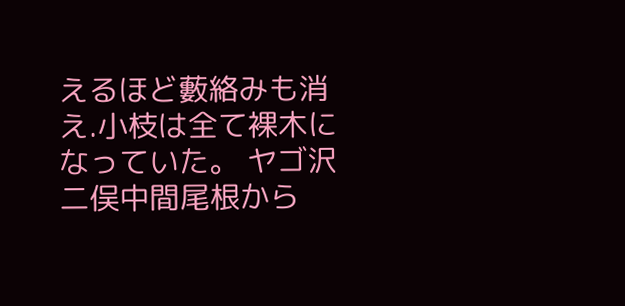えるほど藪絡みも消え.小枝は全て裸木になっていた。 ヤゴ沢二俣中間尾根から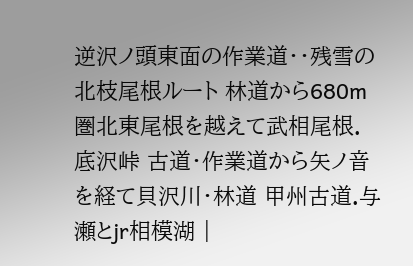逆沢ノ頭東面の作業道・・残雪の北枝尾根ルート 林道から680m圏北東尾根を越えて武相尾根.底沢峠 古道・作業道から矢ノ音を経て貝沢川・林道 甲州古道.与瀬とjr相模湖 |